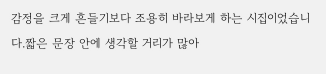감정을 크게 흔들기보다 조용히 바라보게 하는 시집이었습니다.짧은 문장 안에 생각할 거리가 많아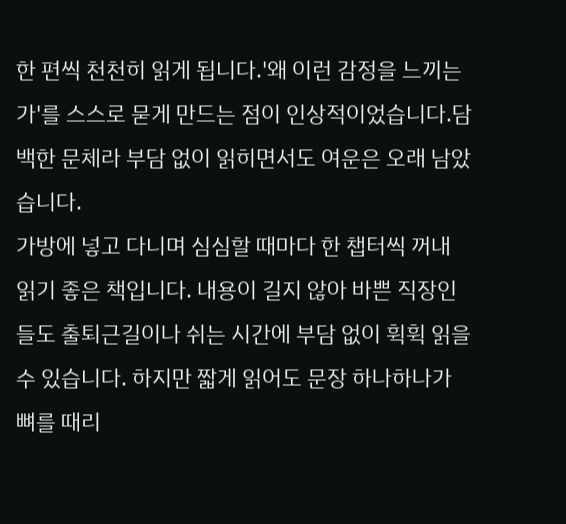한 편씩 천천히 읽게 됩니다.'왜 이런 감정을 느끼는가'를 스스로 묻게 만드는 점이 인상적이었습니다.담백한 문체라 부담 없이 읽히면서도 여운은 오래 남았습니다.
가방에 넣고 다니며 심심할 때마다 한 챕터씩 꺼내 읽기 좋은 책입니다. 내용이 길지 않아 바쁜 직장인들도 출퇴근길이나 쉬는 시간에 부담 없이 휙휙 읽을 수 있습니다. 하지만 짧게 읽어도 문장 하나하나가 뼈를 때리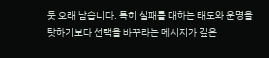듯 오래 남습니다. 특히 실패를 대하는 태도와 운명을 탓하기보다 선택을 바꾸라는 메시지가 깊은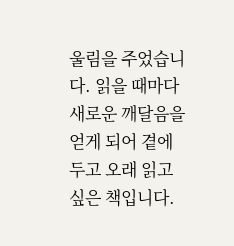울림을 주었습니다. 읽을 때마다 새로운 깨달음을 얻게 되어 곁에 두고 오래 읽고 싶은 책입니다.